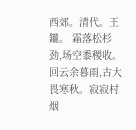西郊。清代。王鑨。 霜落松杉劲,场空黍稷收。回云余暮雨,古大畏寒秋。寂寂村烟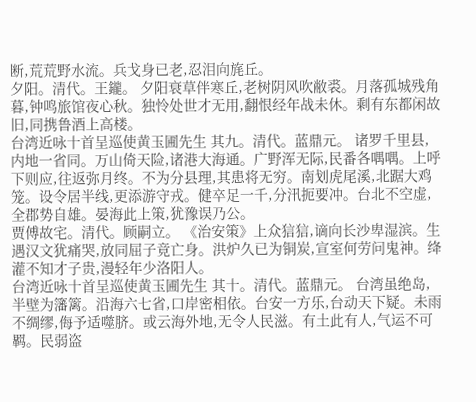断,荒荒野水流。兵戈身已老,忍泪向旄丘。
夕阳。清代。王鑨。 夕阳衰草伴寒丘,老树阴风吹敝裘。月落孤城残角暮,钟鸣旅馆夜心秋。独怜处世才无用,翻恨经年战未休。剩有东都闲故旧,同携鲁酒上高楼。
台湾近咏十首呈巡使黄玉圃先生 其九。清代。蓝鼎元。 诸罗千里县,内地一省同。万山倚天险,诸港大海通。广野浑无际,民番各喁喁。上呼下则应,往返弥月终。不为分县理,其患将无穷。南划虎尾溪,北踞大鸡笼。设令居半线,更添游守戎。健卒足一千,分汛扼要冲。台北不空虚,全郡势自雄。晏海此上策,犹豫误乃公。
贾傅故宅。清代。顾嗣立。 《治安策》上众狺狺,谪向长沙卑湿滨。生遇汉文犹痛哭,放同屈子竟亡身。洪炉久已为铜炭,宣室何劳问鬼神。绛灌不知才子贵,漫轻年少洛阳人。
台湾近咏十首呈巡使黄玉圃先生 其十。清代。蓝鼎元。 台湾虽绝岛,半壁为籓篱。沿海六七省,口岸密相依。台安一方乐,台动天下疑。未雨不绸缪,侮予适噬脐。或云海外地,无令人民滋。有土此有人,气运不可羁。民弱盗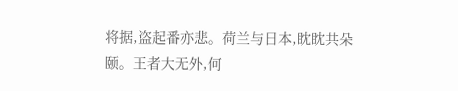将据,盗起番亦悲。荷兰与日本,眈眈共朵颐。王者大无外,何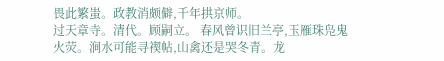畏此繁蚩。政教消颇僻,千年拱京师。
过天章寺。清代。顾嗣立。 春风曾识旧兰亭,玉雁珠凫鬼火荧。涧水可能寻禊帖,山禽还是哭冬青。龙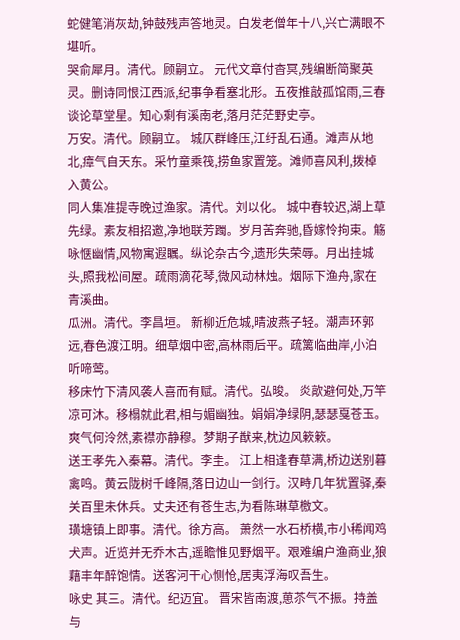蛇健笔消灰劫,钟鼓残声答地灵。白发老僧年十八,兴亡满眼不堪听。
哭俞犀月。清代。顾嗣立。 元代文章付杳冥,残编断简聚英灵。删诗同恨江西派,纪事争看塞北形。五夜推敲孤馆雨,三春谈论草堂星。知心剩有溪南老,落月茫茫野史亭。
万安。清代。顾嗣立。 城仄群峰压,江纡乱石通。滩声从地北,瘴气自天东。采竹童乘筏,捞鱼家置笼。滩师喜风利,拨棹入黄公。
同人集准提寺晚过渔家。清代。刘以化。 城中春较迟,湖上草先绿。素友相招邀,净地联芳躅。岁月苦奔驰,昏嫁怜拘束。觞咏惬幽情,风物寓遐瞩。纵论杂古今,遗形失荣辱。月出挂城头,照我松间屋。疏雨滴花琴,微风动林烛。烟际下渔舟,家在青溪曲。
瓜洲。清代。李昌垣。 新柳近危城,晴波燕子轻。潮声环郭远,春色渡江明。细草烟中密,高林雨后平。疏篱临曲岸,小泊听啼莺。
移床竹下清风袭人喜而有赋。清代。弘晙。 炎歊避何处,万竿凉可沐。移榻就此君,相与媚幽独。娟娟净绿阴,瑟瑟戛苍玉。爽气何泠然,素襟亦静穆。梦期子猷来,枕边风簌簌。
送王孝先入秦幕。清代。李圭。 江上相逢春草满,桥边送别暮禽鸣。黄云陇树千峰隔,落日边山一剑行。汉畤几年犹置驿,秦关百里未休兵。丈夫还有苍生志,为看陈琳草檄文。
璜塘镇上即事。清代。徐方高。 萧然一水石桥横,市小稀闻鸡犬声。近览并无乔木古,遥瞻惟见野烟平。艰难编户渔商业,狼藉丰年醉饱情。送客河干心恻怆,居夷浮海叹吾生。
咏史 其三。清代。纪迈宜。 晋宋皆南渡,葸苶气不振。持盖与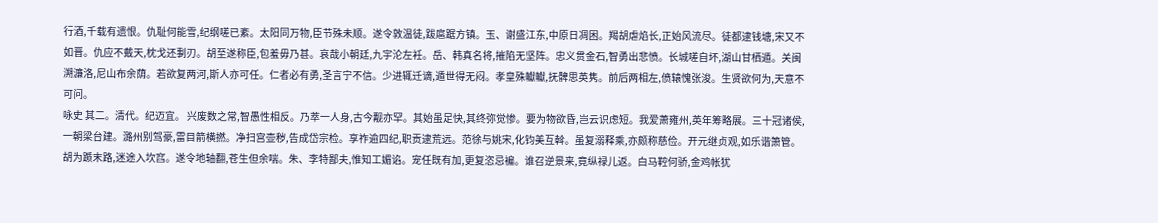行酒,千载有遗恨。仇耻何能雪,纪纲嗟已紊。太阳同万物,臣节殊未顺。遂令敦温徒,跋扈踞方镇。玉、谢盛江东,中原日凋困。羯胡虐焰长,正始风流尽。徒都逮钱塘,宋又不如晋。仇应不戴天,枕戈还剚刃。胡至遂称臣,包羞毋乃甚。哀哉小朝廷,九宇沦左衽。岳、韩真名将,摧陷无坚阵。忠义贯金石,智勇出悲愤。长城嗟自坏,湖山甘栖遁。关闽溯濂洛,尼山布余荫。若欲复两河,斯人亦可任。仁者必有勇,圣言宁不信。少进辄迁谪,遁世得无闷。孝皇殊䡾䡾,抚髀思英隽。前后两相左,偾辕愧张浚。生贤欲何为,天意不可问。
咏史 其二。清代。纪迈宜。 兴废数之常,智愚性相反。乃萃一人身,古今觏亦罕。其始虽足快,其终弥觉惨。要为物欲昏,岂云识虑短。我爱萧雍州,英年筹略展。三十冠诸侯,一朝梁台建。潞州别驾豪,雷目箭横撚。净扫宫壶秽,告成岱宗检。享祚逾四纪,职贡逮荒远。范徐与姚宋,化钧美互斡。虽复溺释乘,亦颇称慈俭。开元继贞观,如乐谐箫管。胡为踬末路,迷途入坎窞。遂令地轴翻,苍生但余喘。朱、李特鄙夫,惟知工媚谄。宠任既有加,更复恣忌褊。谁召逆景来,竟纵禄儿返。白马鞚何骄,金鸡帐犹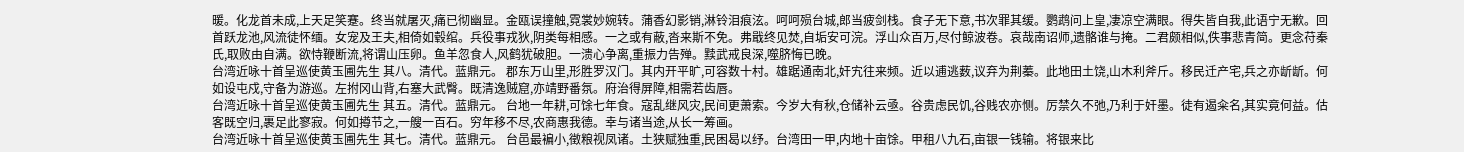暖。化龙首未成,上天足笑蹇。终当就屠灭,痛已彻幽显。金瓯误撞触,霓裳妙婉转。蒲香幻影销,淋铃泪痕泫。呵呵殒台城,郎当疲剑栈。食子无下意,书次罪其缓。鹦鹉问上皇,凄凉空满眼。得失皆自我,此语宁无歉。回首跃龙池,风流徒怀缅。女宠及王夫,相倚如毂绾。兵役事戎狄,阴类每相感。一之或有蔽,沓来斯不免。弗戢终见焚,自垢安可浣。浮山众百万,尽付鲸波卷。哀哉南诏师,遗骼谁与掩。二君颇相似,佚事悲青简。更念苻秦氏,取败由自满。欲恃鞭断流,将谓山压卵。鱼羊忽食人,风鹤犹破胆。一溃心争离,重振力告殚。黩武戒良深,噬脐悔已晚。
台湾近咏十首呈巡使黄玉圃先生 其八。清代。蓝鼎元。 郡东万山里,形胜罗汉门。其内开平旷,可容数十村。雄踞通南北,奸宄往来频。近以逋逃薮,议弃为荆蓁。此地田土饶,山木利斧斤。移民迁产宅,兵之亦龂龂。何如设屯戍,守备为游巡。左拊冈山背,右塞大武臀。既清逸贼窟,亦靖野番氛。府治得屏障,相需若齿唇。
台湾近咏十首呈巡使黄玉圃先生 其五。清代。蓝鼎元。 台地一年耕,可馀七年食。寇乱继风灾,民间更萧索。今岁大有秋,仓储补云亟。谷贵虑民饥,谷贱农亦恻。厉禁久不弛,乃利于奸墨。徒有遏籴名,其实竟何益。估客既空归,裹足此寥寂。何如撙节之,一艘一百石。穷年移不尽,农商惠我德。幸与诸当途,从长一筹画。
台湾近咏十首呈巡使黄玉圃先生 其七。清代。蓝鼎元。 台邑最褊小,徵粮视凤诸。土狭赋独重,民困曷以纾。台湾田一甲,内地十亩馀。甲租八九石,亩银一钱输。将银来比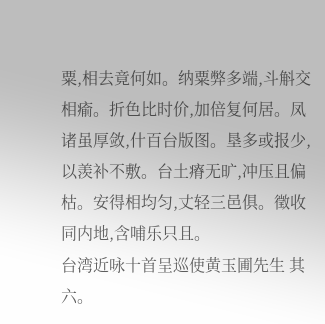粟,相去竟何如。纳粟弊多端,斗斛交相瘉。折色比时价,加倍复何居。凤诸虽厚敛,什百台版图。垦多或报少,以羡补不敷。台土瘠无旷,冲压且偏枯。安得相均匀,丈轻三邑俱。徵收同内地,含哺乐只且。
台湾近咏十首呈巡使黄玉圃先生 其六。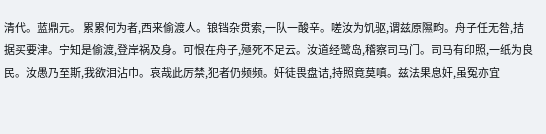清代。蓝鼎元。 累累何为者,西来偷渡人。锒铛杂贯索,一队一酸辛。嗟汝为饥驱,谓兹原隰畇。舟子任无咎,拮据买要津。宁知是偷渡,登岸祸及身。可恨在舟子,殛死不足云。汝道经鹭岛,稽察司马门。司马有印照,一纸为良民。汝愚乃至斯,我欲泪沾巾。哀哉此厉禁,犯者仍频频。奸徒畏盘诘,持照竟莫嗔。兹法果息奸,虽冤亦宜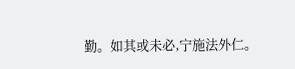勤。如其或未必,宁施法外仁。